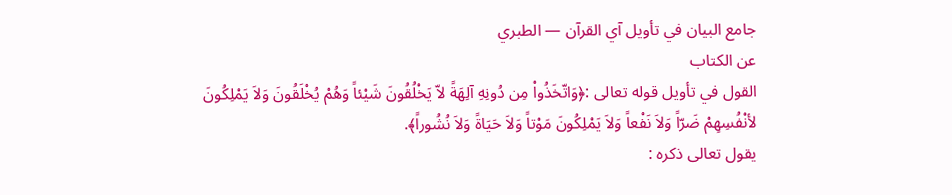جامع البيان في تأويل آي القرآن — الطبري
عن الكتاب
القول في تأويل قوله تعالى :﴿وَاتّخَذُواْ مِن دُونِهِ آلِهَةً لاّ يَخْلُقُونَ شَيْئاً وَهُمْ يُخْلَقُونَ وَلاَ يَمْلِكُونَ لأنْفُسِهِمْ ضَرّاً وَلاَ نَفْعاً وَلاَ يَمْلِكُونَ مَوْتاً وَلاَ حَيَاةً وَلاَ نُشُوراً﴾.
يقول تعالى ذكره :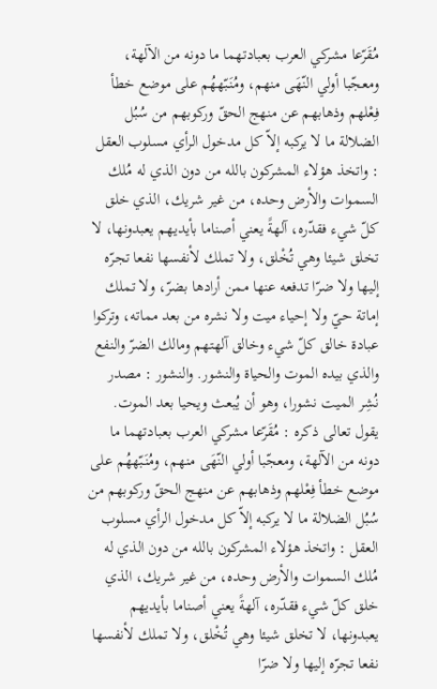مُقَرّعا مشركي العرب بعبادتهما ما دونه من الآلهة، ومعجّبا أولي النّهَى منهم، ومُنَبّههُم على موضع خطأ فِعْلهم وذهابهم عن منهج الحقّ وركوبهم من سُبُل الضلالة ما لا يركبه إلاّ كل مدخول الرأي مسلوب العقل : واتخذ هؤلاء المشركون بالله من دون الذي له مُلك السموات والأرض وحده، من غير شريك، الذي خلق كلّ شيء فقدّره، آلهةً يعني أصناما بأيديهم يعبدونها، لا تخلق شيئا وهي تُخْلق، ولا تملك لأنفسها نفعا تجرّه إليها ولا ضرّا تدفعه عنها ممن أرادها بضرّ، ولا تملك إماتة حيّ ولا إحياء ميت ولا نشره من بعد مماته، وتركوا عبادة خالق كلّ شيء وخالق آلهتهم ومالك الضرّ والنفع والذي بيده الموت والحياة والنشور. والنشور : مصدر نُشِر الميت نشورا، وهو أن يُبعث ويحيا بعد الموت.
يقول تعالى ذكره : مُقَرّعا مشركي العرب بعبادتهما ما دونه من الآلهة، ومعجّبا أولي النّهَى منهم، ومُنَبّههُم على موضع خطأ فِعْلهم وذهابهم عن منهج الحقّ وركوبهم من سُبُل الضلالة ما لا يركبه إلاّ كل مدخول الرأي مسلوب العقل : واتخذ هؤلاء المشركون بالله من دون الذي له مُلك السموات والأرض وحده، من غير شريك، الذي خلق كلّ شيء فقدّره، آلهةً يعني أصناما بأيديهم يعبدونها، لا تخلق شيئا وهي تُخْلق، ولا تملك لأنفسها نفعا تجرّه إليها ولا ضرّا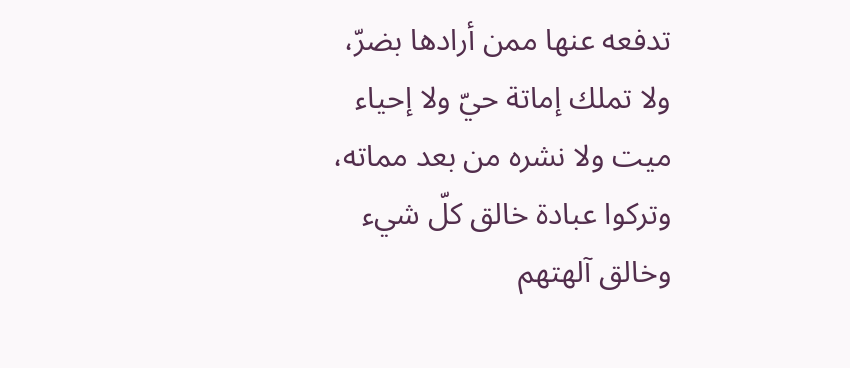تدفعه عنها ممن أرادها بضرّ، ولا تملك إماتة حيّ ولا إحياء ميت ولا نشره من بعد مماته، وتركوا عبادة خالق كلّ شيء وخالق آلهتهم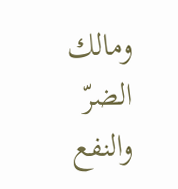ومالك الضرّ والنفع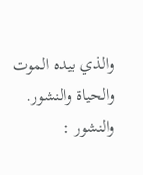والذي بيده الموت والحياة والنشور. والنشور :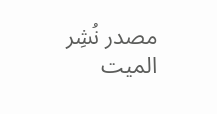مصدر نُشِر الميت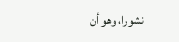نشورا، وهو أن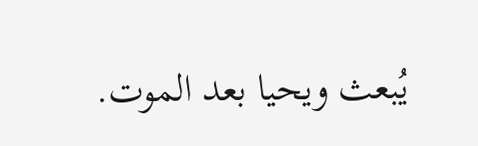يُبعث ويحيا بعد الموت.